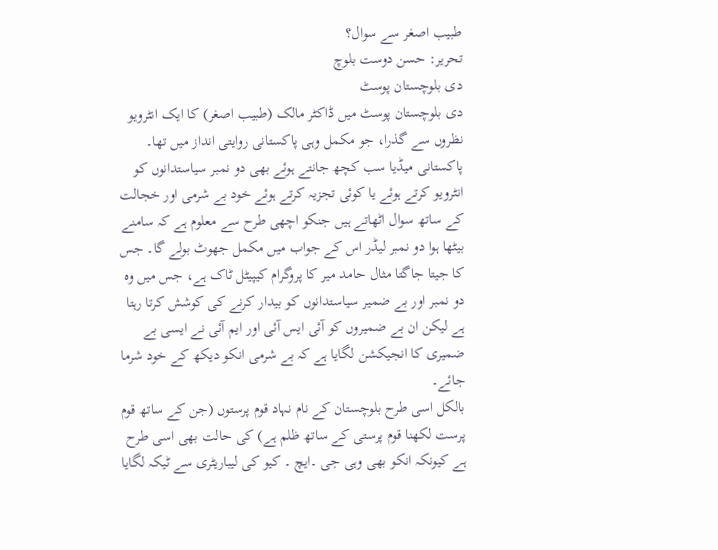طبیب اصغر سے سوال؟
تحریر: حسن دوست بلوچ
دی بلوچستان پوسٹ
دی بلوچستان پوسٹ میں ڈاکٹر مالک (طبیب اصغر) کا ایک انٹرویو نظروں سے گذرا، جو مکمل وہی پاکستانی روایتی انداز میں تھا۔ پاکستانی میڈیا سب کچھ جانتے ہوئے بھی دو نمبر سیاستدانوں کو انٹرویو کرتے ہوئے یا کوئی تجزیہ کرتے ہوئے خود بے شرمی اور خجالت کے ساتھ سوال اٹھاتے ہیں جنکو اچھی طرح سے معلوم ہے کہ سامنے بیٹھا ہوا دو نمبر لیڈر اس کے جواب میں مکمل جھوٹ بولے گا۔ جس کا جیتا جاگتا مثال حامد میر کا پروگرام کیپیٹل ٹاک ہے، جس میں وہ دو نمبر اور بے ضمیر سیاستدانوں کو بیدار کرنے کی کوشش کرتا رہتا ہے لیکن ان بے ضمیروں کو آئی ایس آئی اور ایم آئی نے ایسی بے ضمیری کا انجیکشن لگایا ہے کہ بے شرمی انکو دیکھ کے خود شرما جائے۔
بالکل اسی طرح بلوچستان کے نام نہاد قوم پرستوں (جن کے ساتھ قوم پرست لکھنا قوم پرستی کے ساتھ ظلم ہے) کی حالت بھی اسی طرح ہے کیونکہ انکو بھی وہی جی ۔ایچ ۔ کیو کی لیباریٹری سے ٹیکہ لگایا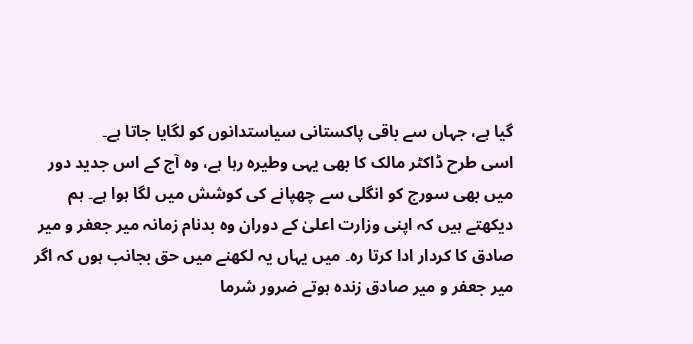گیا ہے، جہاں سے باقی پاکستانی سیاستدانوں کو لگایا جاتا ہے۔
اسی طرح ڈاکٹر مالک کا بھی یہی وطیرہ رہا ہے، وہ آج کے اس جدید دور میں بھی سورج کو انگلی سے چھپانے کی کوشش میں لگا ہوا ہے۔ ہم دیکھتے ہیں کہ اپنی وزارت اعلیٰ کے دوران وہ بدنام زمانہ میر جعفر و میر صادق کا کردار ادا کرتا رہ۔ میں یہاں یہ لکھنے میں حق بجانب ہوں کہ اگر میر جعفر و میر صادق زندہ ہوتے ضرور شرما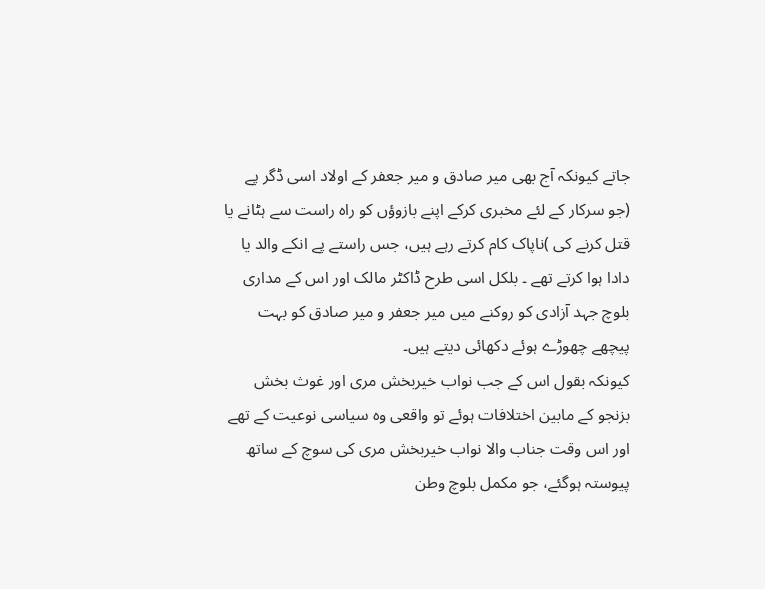جاتے کیونکہ آج بھی میر صادق و میر جعفر کے اولاد اسی ڈگر پے (جو سرکار کے لئے مخبری کرکے اپنے بازوؤں کو راہ راست سے ہٹانے یا قتل کرنے کی )ناپاک کام کرتے رہے ہیں، جس راستے پے انکے والد یا دادا ہوا کرتے تھے ۔ بلکل اسی طرح ڈاکٹر مالک اور اس کے مداری بلوچ جہد آزادی کو روکنے میں میر جعفر و میر صادق کو بہت پیچھے چھوڑے ہوئے دکھائی دیتے ہیں۔
کیونکہ بقول اس کے جب نواب خیربخش مری اور غوث بخش بزنجو کے مابین اختلافات ہوئے تو واقعی وہ سیاسی نوعیت کے تھے اور اس وقت جناب والا نواب خیربخش مری کی سوچ کے ساتھ پیوستہ ہوگئے، جو مکمل بلوچ وطن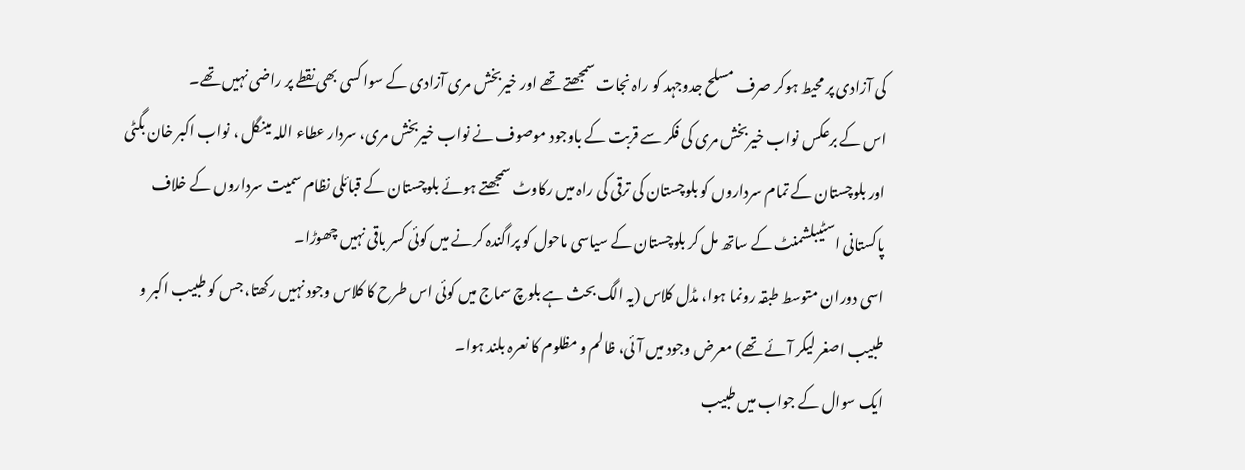کی آزادی پر محیط ہوکر صرف مسلح جدوجہد کو راہ نجات سمجھتے تھے اور خیربخش مری آزادی کے سوا کسی بھی نقطے پر راضی نہیں تھے۔
اس کے برعکس نواب خیربخش مری کی فکر سے قربت کے باوجود موصوف نے نواب خیربخش مری، سردار عطاء اللہ مینگل ، نواب اکبر خان بگٹی اور بلوچستان کے تمام سرداروں کو بلوچستان کی ترقی کی راہ میں رکاوٹ سمجھتے ہوئے بلوچستان کے قبائلی نظام سمیت سرداروں کے خلاف پاکستانی اسٹیبلشمنٹ کے ساتھ مل کر بلوچستان کے سیاسی ماحول کو پراگندہ کرنے میں کوئی کسر باقی نہیں چھوڑا۔
اسی دوران متوسط طبقہ رونما ہوا، مڈل کلاس (یہ الگ بحث ہے بلوچ سماج میں کوئی اس طرح کا کلاس وجود نہیں رکھتا، جس کو طبیب اکبر و طبیب اصغر لیکر آئے تھے) معرض وجود میں آئی، ظالم و مظلوم کا نعرہ بلند ہوا۔
ایک سوال کے جواب میں طبیب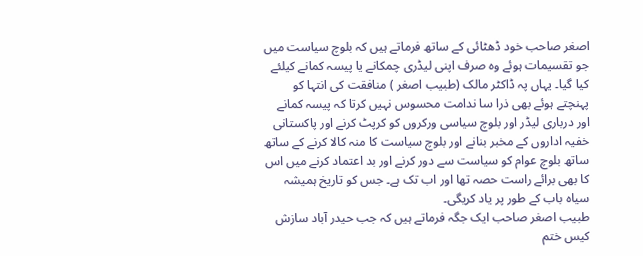اصغر صاحب خود ڈھٹائی کے ساتھ فرماتے ہیں کہ بلوچ سیاست میں جو تقسیمات ہوئے وہ صرف اپنی لیڈری چمکانے یا پیسہ کمانے کیلئے کیا گیا۔ یہاں پہ ڈاکٹر مالک (طبیب اصغر ) منافقت کی انتہا کو پہنچتے ہوئے بھی ذرا سا ندامت محسوس نہیں کرتا کہ پیسہ کمانے اور درباری لیڈر اور بلوچ سیاسی ورکروں کو کرپٹ کرنے اور پاکستانی خفیہ اداروں کے مخبر بنانے اور بلوچ سیاست کا منہ کالا کرنے کے ساتھ ساتھ بلوچ عوام کو سیاست سے دور کرنے اور بد اعتماد کرنے میں اس کا بھی برائے راست حصہ تھا اور اب تک ہے۔ جس کو تاریخ ہمیشہ سیاہ باب کے طور پر یاد کریگی۔
طبیب اصغر صاحب ایک جگہ فرماتے ہیں کہ جب حیدر آباد سازش کیس ختم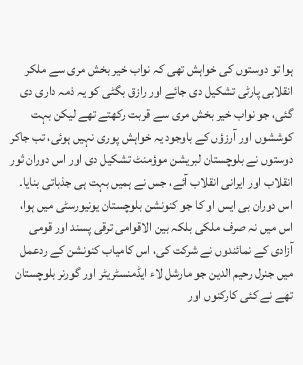ہوا تو دوستوں کی خواہش تھی کہ نواب خیر بخش مری سے ملکر انقلابی پارٹی تشکیل دی جائے اور رازق بگٹی کو یہ ذمہ داری دی گئی، جو نواب خیر بخش مری سے قربت رکھتے تھے لیکن بہت کوششوں اور آرزؤں کے باوجود یہ خواہش پوری نہیں ہوئی، تب جاکر دوستوں نے بلوچستان لبریشن موؤمنٹ تشکیل دی اور اس دوران ثور انقلاب اور ایرانی انقلاب آئے، جس نے ہمیں بہت ہی جذباتی بنایا۔ اس دوران بی ایس او کا جو کنونشن بلوچستان یونیورسٹی میں ہوا، اس میں نہ صرف ملکی بلکہ بین الاقوامی ترقی پسند اور قومی آزادی کے نمائندوں نے شرکت کی، اس کامیاب کنونشن کے ردعمل میں جنرل رحیم الدین جو مارشل لاء ایڈمنسٹریٹر اور گورنر بلوچستان تھے نے کئی کارکنوں اور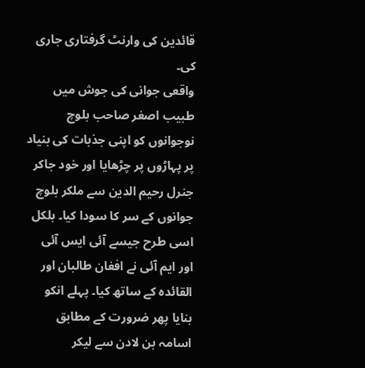قائدین کی وارنٹ گرفتاری جاری کی۔
واقعی جوانی کی جوش میں طبیب اصغر صاحب بلوچ نوجوانوں کو اپنی جذبات کی بنیاد پر پہاڑوں پر چڑھایا اور خود جاکر جنرل رحیم الدین سے ملکر بلوچ جوانوں کے سر کا سودا کیا۔ بلکل اسی طرح جیسے آئی ایس آئی اور ایم آئی نے افغان طالبان اور القائدہ کے ساتھ کیا۔ پہلے انکو بنایا پھر ضرورت کے مطابق اسامہ بن لادن سے لیکر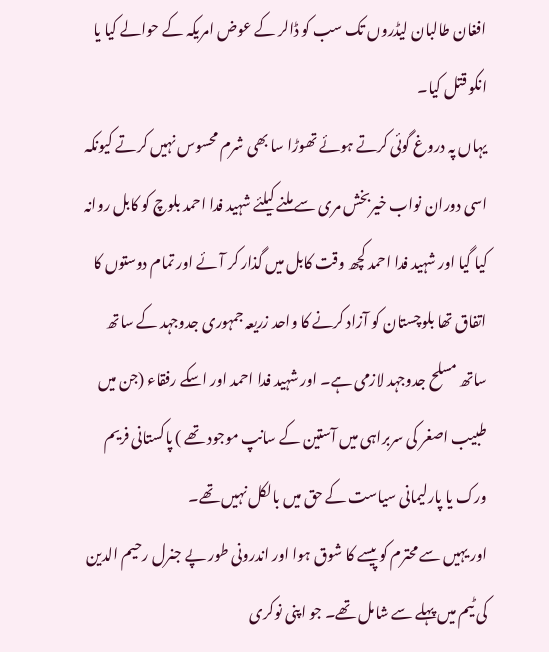افغان طالبان لیڈروں تک سب کو ڈالر کے عوض امریکہ کے حوالے کیا یا انکو قتل کیا۔
یہاں پہ دروغ گوئی کرتے ہوئے تھوڑا سا بھی شرم محسوس نہیں کرتے کیونکہ اسی دوران نواب خیربخش مری سے ملنے کیلئے شہید فدا احمد بلوچ کو کابل روانہ کیا گیا اور شہید فدا احمد کچھ وقت کابل میں گذار کر آئے اور تمام دوستوں کا اتفاق تھا بلوچستان کو آزاد کرنے کا واحد زریعہ جمہوری جدوجہد کے ساتھ ساتھ مسلح جدوجہد لازمی ہے۔ اور شہید فدا احمد اور اسکے رفقاء (جن میں طبیب اصغر کی سربراہی میں آستین کے سانپ موجود تھے ) پاکستانی فریم ورک یا پارلیمانی سیاست کے حق میں بالکل نہیں تھے۔
اور یہیں سے محترم کو پیسے کا شوق ہوا اور اندرونی طور پے جنرل رحیم الدین کی ٹیم میں پہلے سے شامل تھے۔ جو اپنی نوکری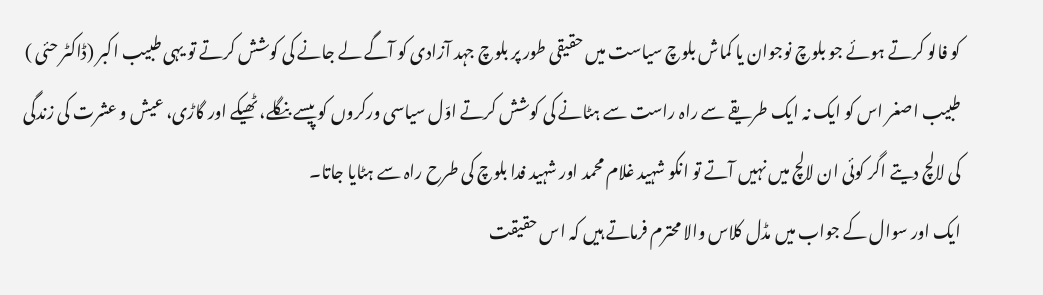کو فالو کرتے ہوئے جو بلوچ نوجوان یا کماش بلوچ سیاست میں حقیقی طور پر بلوچ جہد آزادی کو آگے لے جانے کی کوشش کرتے تو یہی طبیب اکبر (ڈاکٹر حئی ) طبیب اصغر اس کو ایک نہ ایک طریقے سے راہ راست سے ہٹانے کی کوشش کرتے اوّل سیاسی ورکروں کو پیسے بنگلے، ٹھیکے اور گاڑی، عیش و عشرت کی زندگی کی لالچ دیتے اگر کوئی ان لالچ میں نہیں آتے تو انکو شہید غلام محمد اور شہید فدا بلوچ کی طرح راہ سے ہٹایا جاتا۔
ایک اور سوال کے جواب میں مڈل کلاس والا محترم فرماتے ہیں کہ اس حقیقت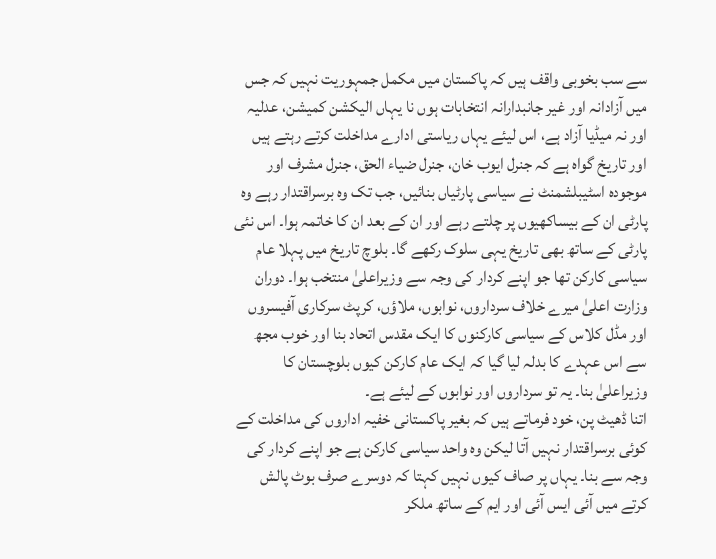سے سب بخوبی واقف ہیں کہ پاکستان میں مکمل جمہوریت نہیں کہ جس میں آزادانہ اور غیر جانبدارانہ انتخابات ہوں نا یہاں الیکشن کمیشن، عدلیہ اور نہ میڈیا آزاد ہے، اس لیئے یہاں ریاستی ادارے مداخلت کرتے رہتے ہیں اور تاریخ گواہ ہے کہ جنرل ایوب خان، جنرل ضیاء الحق، جنرل مشرف اور موجودہ اسٹیبلشمنٹ نے سیاسی پارٹیاں بنائیں، جب تک وہ برسراقتدار رہے وہ پارٹی ان کے بیساکھیوں پر چلتے رہے اور ان کے بعد ان کا خاتمہ ہوا۔ اس نئی پارٹی کے ساتھ بھی تاریخ یہی سلوک رکھے گا۔ بلوچ تاریخ میں پہلا عام سیاسی کارکن تھا جو اپنے کردار کی وجہ سے وزیراعلیٰ منتخب ہوا۔ دوران وزارت اعلیٰ میرے خلاف سرداروں، نوابوں، ملاؤں، کرپٹ سرکاری آفیسروں اور مڈل کلاس کے سیاسی کارکنوں کا ایک مقدس اتحاد بنا اور خوب مجھ سے اس عہدے کا بدلہ لیا گیا کہ ایک عام کارکن کیوں بلوچستان کا وزیراعلیٰ بنا۔ یہ تو سرداروں اور نوابوں کے لیئے ہے۔
اتنا ڈھیٹ پن، خود فرماتے ہیں کہ بغیر پاکستانی خفیہ اداروں کی مداخلت کے کوئی برسراقتدار نہیں آتا لیکن وہ واحد سیاسی کارکن ہے جو اپنے کردار کی وجہ سے بنا۔ یہاں پر صاف کیوں نہیں کہتا کہ دوسرے صرف بوٹ پالش کرتے میں آئی ایس آئی اور ایم کے ساتھ ملکر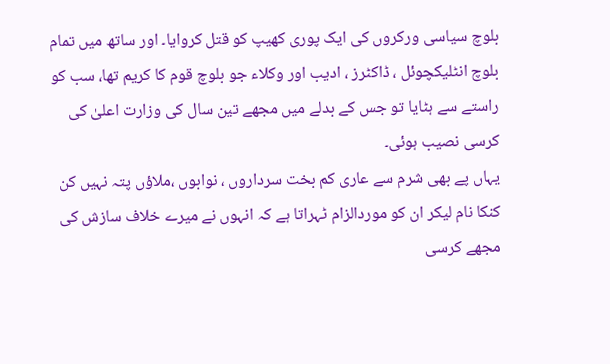بلوچ سیاسی ورکروں کی ایک پوری کھیپ کو قتل کروایا۔ اور ساتھ میں تمام بلوچ انٹلیکچوئل ، ڈاکٹرز ، ادیب اور وکلاء جو بلوچ قوم کا کریم تھا، سب کو راستے سے ہٹایا تو جس کے بدلے میں مجھے تین سال کی وزارت اعلیٰ کی کرسی نصیب ہوئی۔
یہاں پے بھی شرم سے عاری کم بخت سرداروں ، نوابوں ،ملاؤں پتہ نہیں کن کنکا نام لیکر ان کو موردالزام ٹہراتا ہے کہ انہوں نے میرے خلاف سازش کی مجھے کرسی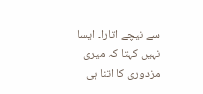سے نیچے اتارا۔ ایسا نہیں کہتا کہ میری مزدوری کا اتنا ہی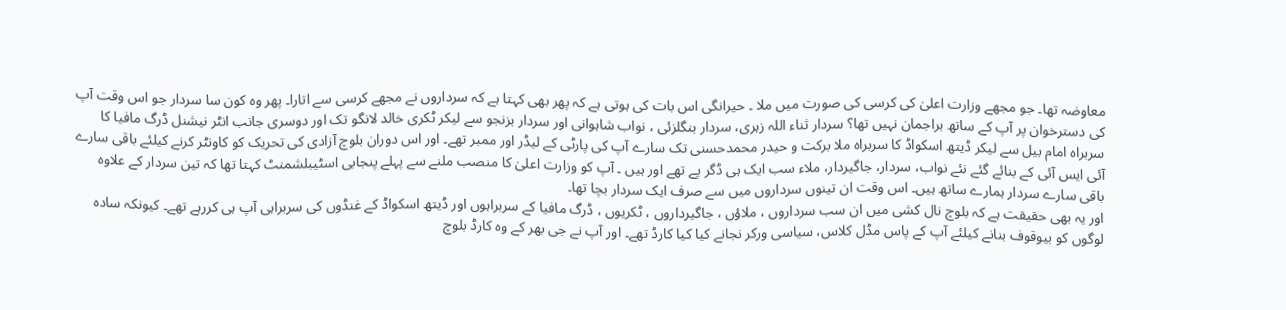معاوضہ تھا۔ جو مجھے وزارت اعلیٰ کی کرسی کی صورت میں ملا ۔ حیرانگی اس بات کی ہوتی ہے کہ پھر بھی کہتا ہے کہ سرداروں نے مجھے کرسی سے اتارا۔ پھر وہ کون سا سردار جو اس وقت آپ کی دسترخوان پر آپ کے ساتھ براجمان نہیں تھا؟ سردار ثناء اللہ زہری، سردار بنگلزئی ، نواب شاہوانی اور سردار بزنجو سے لیکر ٹکری خالد لانگو تک اور دوسری جانب انٹر نیشنل ڈرگ مافیا کا سربراہ امام بیل سے لیکر ڈیتھ اسکواڈ کا سربراہ ملا برکت و حیدر محمدحسنی تک سارے آپ کی پارٹی کے لیڈر اور ممبر تھے۔ اور اس دوران بلوچ آزادی کی تحریک کو کاونٹر کرنے کیلئے باقی سارے آئی ایس آئی کے بنائے گئے نئے نواب، سردار، جاگیردار، ملاء سب ایک ہی ڈگر پے تھے اور ہیں ۔ آپ کو وزارت اعلیٰ کا منصب ملنے سے پہلے پنجابی اسٹیبلشمنٹ کہتا تھا کہ تین سردار کے علاوہ باقی سارے سردار ہمارے ساتھ ہیں۔ اس وقت ان تینوں سرداروں میں سے صرف ایک سردار بچا تھا۔
اور یہ بھی حقیقت ہے کہ بلوچ نال کشی میں ان سب سرداروں ، ملاؤں ، جاگیرداروں ، ٹکریوں ، ڈرگ مافیا کے سربراہوں اور ڈیتھ اسکواڈ کے غنڈوں کی سربراہی آپ ہی کررہے تھے۔ کیونکہ سادہ لوگوں کو بیوقوف بنانے کیلئے آپ کے پاس مڈل کلاس، سیاسی ورکر نجانے کیا کیا کارڈ تھے۔ اور آپ نے جی بھر کے وہ کارڈ بلوچ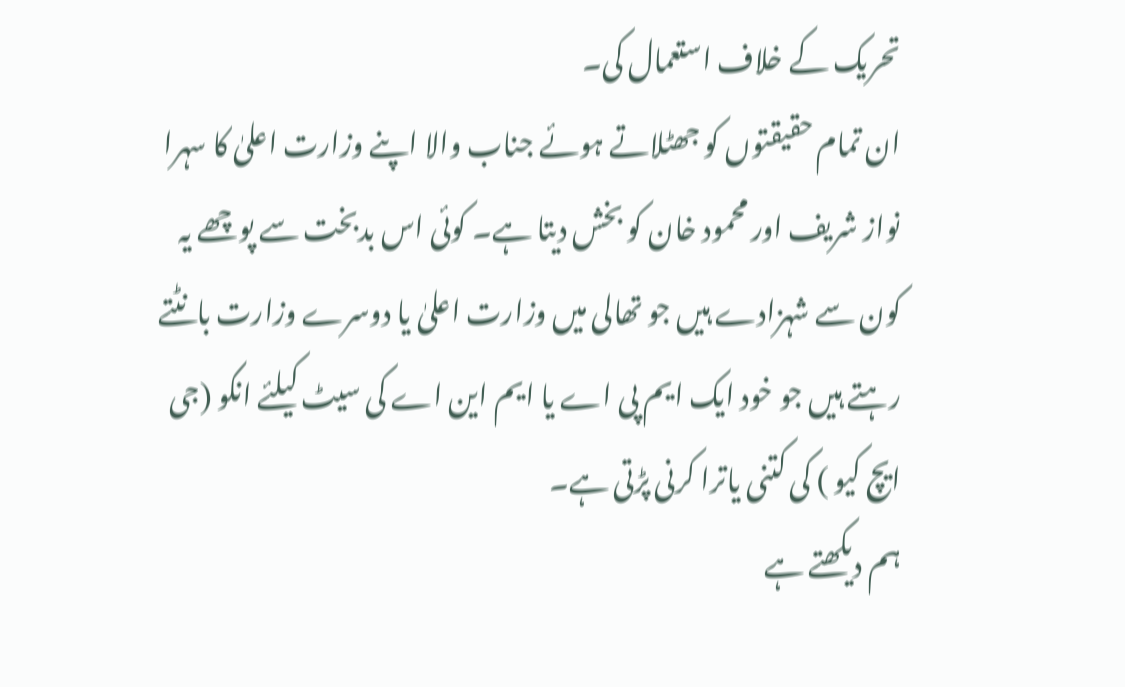تحریک کے خلاف استعمال کی۔
ان تمام حقیقتوں کو جھٹلاتے ہوئے جناب والا اپنے وزارت اعلیٰ کا سہرا نواز شریف اور محمود خان کو بخش دیتا ہے۔ کوئی اس بدبخت سے پوچھے یہ کون سے شہزادے ہیں جو تھالی میں وزارت اعلیٰ یا دوسرے وزارت بانٹتے رہتے ہیں جو خود ایک ایم پی اے یا ایم این اے کی سیٹ کیلئے انکو (جی ایچ کیو ) کی کتنی یاترا کرنی پڑتی ہے۔
ہم دیکھتے ہے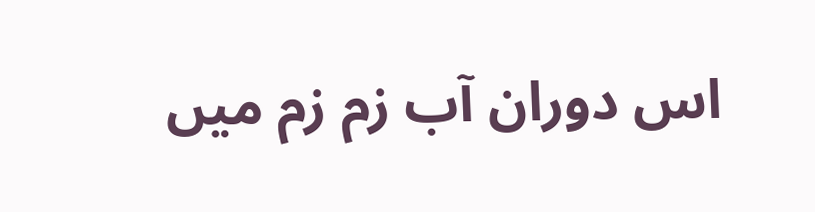اس دوران آب زم زم میں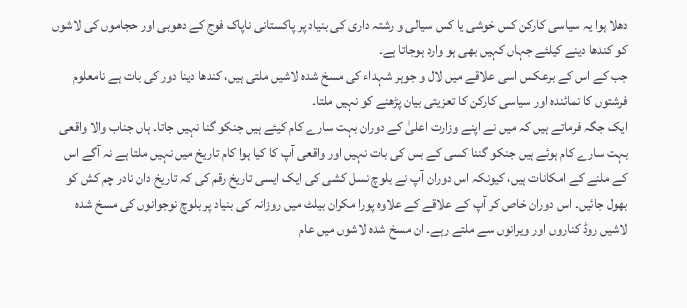دھلا ہوا یہ سیاسی کارکن کس خوشی یا کس سیالی و رشتہ داری کی بنیاد پر پاکستانی ناپاک فوج کے دھوبی اور حجاموں کی لاشوں کو کندھا دینے کیلئے جہاں کہیں بھی ہو وارد ہوجاتا ہے۔
جب کے اس کے برعکس اسی علاقے میں لال و جوہر شہداء کی مسخ شدہ لاشیں ملتی ہیں، کندھا دینا دور کی بات ہے نامعلوم فرشتوں کا نمائندہ اور سیاسی کارکن کا تعزیتی بیان پڑھنے کو نہیں ملتا۔
ایک جگہ فرماتے ہیں کہ میں نے اپنے وزارت اعلیٰ کے دوران بہت سارے کام کیئے ہیں جنکو گنا نہیں جاتا۔ ہاں جناب والا واقعی بہت سارے کام ہوئے ہیں جنکو گننا کسی کے بس کی بات نہیں اور واقعی آپ کا کیا ہوا کام تاریخ میں نہیں ملتا ہے نہ آگے اس کے ملنے کے امکانات ہیں، کیونکہ اس دوران آپ نے بلوچ نسل کشی کی ایک ایسی تاریخ رقم کی کہ تاریخ دان نادر چم کش کو بھول جائیں۔ اس دوران خاص کر آپ کے علاقے کے علاوہ پورا مکران بیلٹ میں روزانہ کی بنیاد پر بلوچ نوجوانوں کی مسخ شدہ لاشیں روڈ کناروں اور ویرانوں سے ملتے رہے۔ ان مسخ شدہ لاشوں میں عام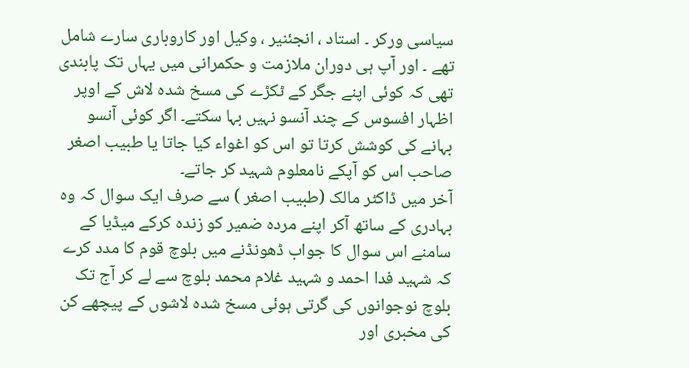سیاسی ورکر ۔ استاد ، انجئنیر ، وکیل اور کاروباری سارے شامل تھے ۔ اور آپ ہی دوران ملازمت و حکمرانی میں یہاں تک پابندی تھی کہ کوئی اپنے جگر کے ٹکڑے کی مسخ شدہ لاش کے اوپر اظہار افسوس کے چند آنسو نہیں بہا سکتے۔ اگر کوئی آنسو بہانے کی کوشش کرتا تو اس کو اغواء کیا جاتا یا طبیب اصغر صاحب اس کو آپکے نامعلوم شہید کر جاتے۔
آخر میں ڈاکٹر مالک (طبیب اصغر ) سے صرف ایک سوال کہ وہ بہادری کے ساتھ آکر اپنے مردہ ضمیر کو زندہ کرکے میڈیا کے سامنے اس سوال کا جواب ڈھونڈنے میں بلوچ قوم کا مدد کرے کہ شہید فدا احمد و شہید غلام محمد بلوچ سے لے کر آج تک بلوچ نوجوانوں کی گرتی ہوئی مسخ شدہ لاشوں کے پیچھے کن کی مخبری اور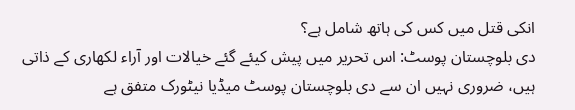انکی قتل میں کس کی ہاتھ شامل ہے؟
دی بلوچستان پوسٹ: اس تحریر میں پیش کیئے گئے خیالات اور آراء لکھاری کے ذاتی ہیں، ضروری نہیں ان سے دی بلوچستان پوسٹ میڈیا نیٹورک متفق ہے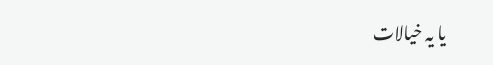یا یہ خیالات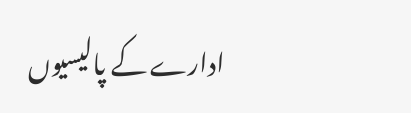ادارے کے پالیسیوں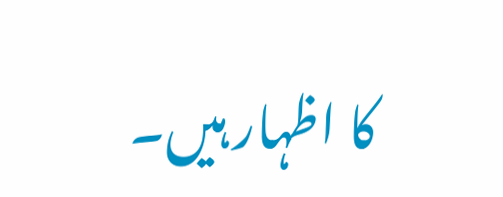کا اظہار ہیں۔